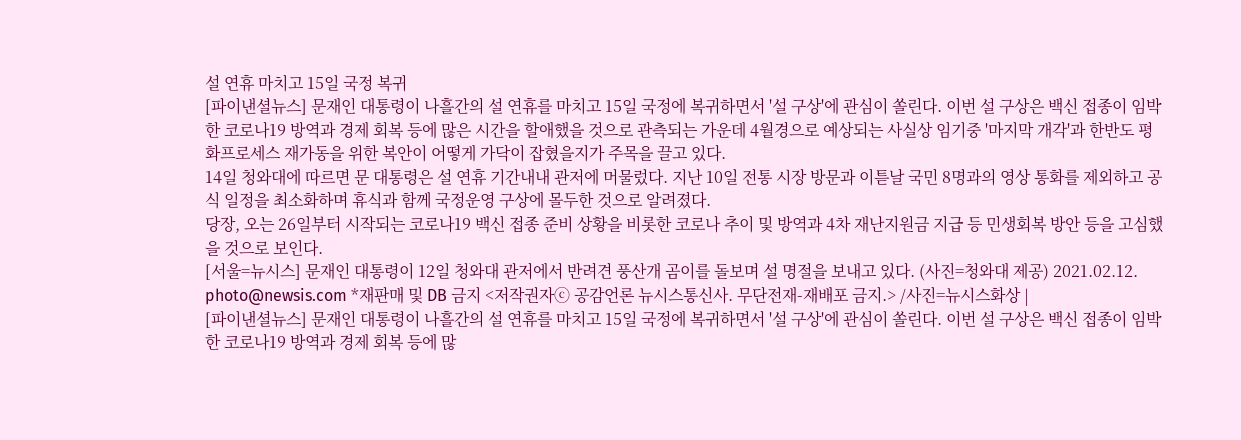설 연휴 마치고 15일 국정 복귀
[파이낸셜뉴스] 문재인 대통령이 나흘간의 설 연휴를 마치고 15일 국정에 복귀하면서 '설 구상'에 관심이 쏠린다. 이번 설 구상은 백신 접종이 임박한 코로나19 방역과 경제 회복 등에 많은 시간을 할애했을 것으로 관측되는 가운데 4월경으로 예상되는 사실상 임기중 '마지막 개각'과 한반도 평화프로세스 재가동을 위한 복안이 어떻게 가닥이 잡혔을지가 주목을 끌고 있다.
14일 청와대에 따르면 문 대통령은 설 연휴 기간내내 관저에 머물렀다. 지난 10일 전통 시장 방문과 이튿날 국민 8명과의 영상 통화를 제외하고 공식 일정을 최소화하며 휴식과 함께 국정운영 구상에 몰두한 것으로 알려졌다.
당장, 오는 26일부터 시작되는 코로나19 백신 접종 준비 상황을 비롯한 코로나 추이 및 방역과 4차 재난지원금 지급 등 민생회복 방안 등을 고심했을 것으로 보인다.
[서울=뉴시스] 문재인 대통령이 12일 청와대 관저에서 반려견 풍산개 곰이를 돌보며 설 명절을 보내고 있다. (사진=청와대 제공) 2021.02.12. photo@newsis.com *재판매 및 DB 금지 <저작권자ⓒ 공감언론 뉴시스통신사. 무단전재-재배포 금지.> /사진=뉴시스화상 |
[파이낸셜뉴스] 문재인 대통령이 나흘간의 설 연휴를 마치고 15일 국정에 복귀하면서 '설 구상'에 관심이 쏠린다. 이번 설 구상은 백신 접종이 임박한 코로나19 방역과 경제 회복 등에 많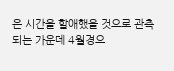은 시간을 할애했을 것으로 관측되는 가운데 4월경으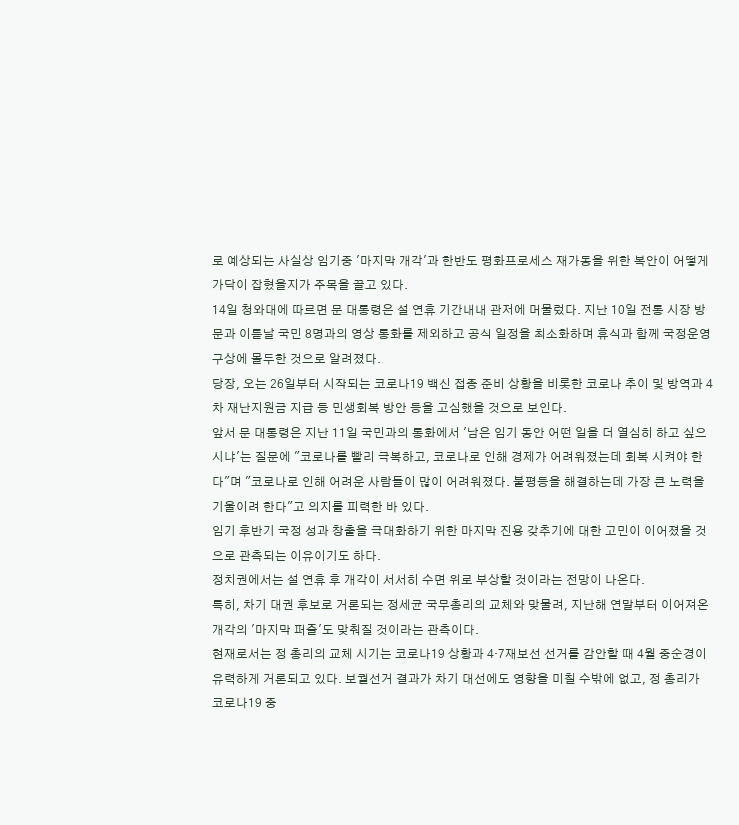로 예상되는 사실상 임기중 '마지막 개각'과 한반도 평화프로세스 재가동을 위한 복안이 어떻게 가닥이 잡혔을지가 주목을 끌고 있다.
14일 청와대에 따르면 문 대통령은 설 연휴 기간내내 관저에 머물렀다. 지난 10일 전통 시장 방문과 이튿날 국민 8명과의 영상 통화를 제외하고 공식 일정을 최소화하며 휴식과 함께 국정운영 구상에 몰두한 것으로 알려졌다.
당장, 오는 26일부터 시작되는 코로나19 백신 접종 준비 상황을 비롯한 코로나 추이 및 방역과 4차 재난지원금 지급 등 민생회복 방안 등을 고심했을 것으로 보인다.
앞서 문 대통령은 지난 11일 국민과의 통화에서 '남은 임기 동안 어떤 일을 더 열심히 하고 싶으시냐'는 질문에 "코로나를 빨리 극복하고, 코로나로 인해 경제가 어려워졌는데 회복 시켜야 한다"며 "코로나로 인해 어려운 사람들이 많이 어려워졌다. 불평등을 해결하는데 가장 큰 노력을 기울이려 한다"고 의지를 피력한 바 있다.
임기 후반기 국정 성과 창출을 극대화하기 위한 마지막 진용 갖추기에 대한 고민이 이어졌을 것으로 관측되는 이유이기도 하다.
정치권에서는 설 연휴 후 개각이 서서히 수면 위로 부상할 것이라는 전망이 나온다.
특히, 차기 대권 후보로 거론되는 정세균 국무총리의 교체와 맞물려, 지난해 연말부터 이어져온 개각의 '마지막 퍼즐'도 맞춰질 것이라는 관측이다.
현재로서는 정 총리의 교체 시기는 코로나19 상황과 4·7재보선 선거를 감안할 때 4월 중순경이 유력하게 거론되고 있다. 보궐선거 결과가 차기 대선에도 영향을 미칠 수밖에 없고, 정 총리가 코로나19 중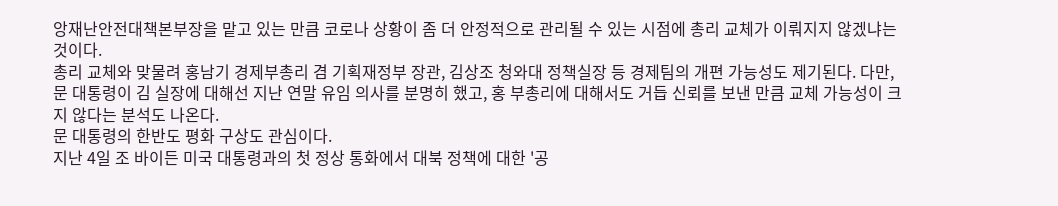앙재난안전대책본부장을 맡고 있는 만큼 코로나 상황이 좀 더 안정적으로 관리될 수 있는 시점에 총리 교체가 이뤄지지 않겠냐는 것이다.
총리 교체와 맞물려 홍남기 경제부총리 겸 기획재정부 장관, 김상조 청와대 정책실장 등 경제팀의 개편 가능성도 제기된다. 다만, 문 대통령이 김 실장에 대해선 지난 연말 유임 의사를 분명히 했고, 홍 부총리에 대해서도 거듭 신뢰를 보낸 만큼 교체 가능성이 크지 않다는 분석도 나온다.
문 대통령의 한반도 평화 구상도 관심이다.
지난 4일 조 바이든 미국 대통령과의 첫 정상 통화에서 대북 정책에 대한 '공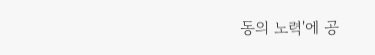동의 노력'에 공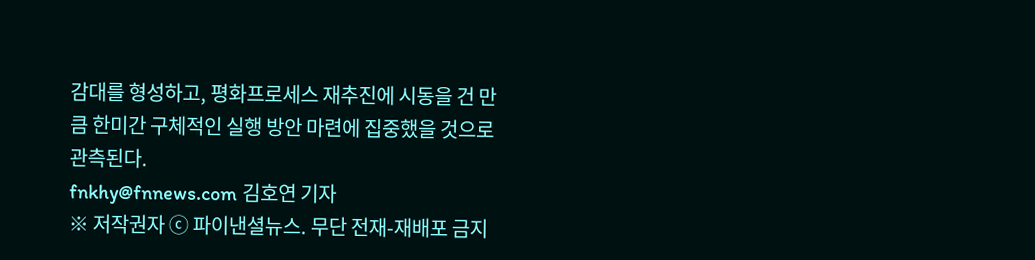감대를 형성하고, 평화프로세스 재추진에 시동을 건 만큼 한미간 구체적인 실행 방안 마련에 집중했을 것으로 관측된다.
fnkhy@fnnews.com 김호연 기자
※ 저작권자 ⓒ 파이낸셜뉴스. 무단 전재-재배포 금지